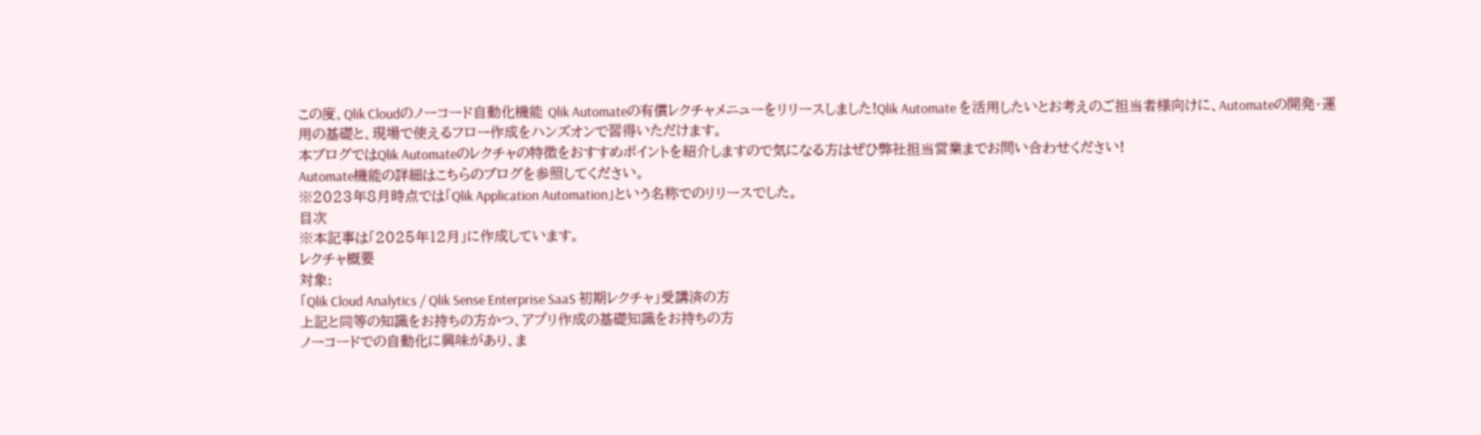この度、Qlik Cloudのノーコード自動化機能 Qlik Automateの有償レクチャメニューをリリースしました!Qlik Automate を活用したいとお考えのご担当者様向けに、Automateの開発・運用の基礎と、現場で使えるフロー作成をハンズオンで習得いただけます。
本ブログではQlik Automateのレクチャの特徴をおすすめポイントを紹介しますので気になる方はぜひ弊社担当営業までお問い合わせください!
Automate機能の詳細はこちらのブログを参照してください。
※2023年8月時点では「Qlik Application Automation」という名称でのリリースでした。
目次
※本記事は「2025年12月」に作成しています。
レクチャ概要
対象:
「Qlik Cloud Analytics / Qlik Sense Enterprise SaaS 初期レクチャ」受講済の方
上記と同等の知識をお持ちの方かつ、アプリ作成の基礎知識をお持ちの方
ノーコードでの自動化に興味があり、ま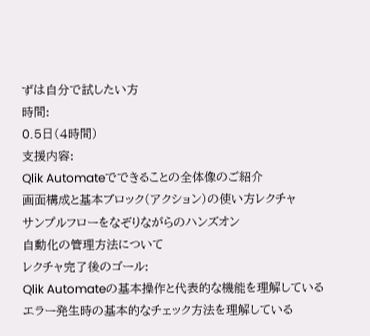ずは自分で試したい方
時間:
0.5日(4時間)
支援内容:
Qlik Automateでできることの全体像のご紹介
画面構成と基本ブロック(アクション)の使い方レクチャ
サンプルフローをなぞりながらのハンズオン
自動化の管理方法について
レクチャ完了後のゴール:
Qlik Automateの基本操作と代表的な機能を理解している
エラー発生時の基本的なチェック方法を理解している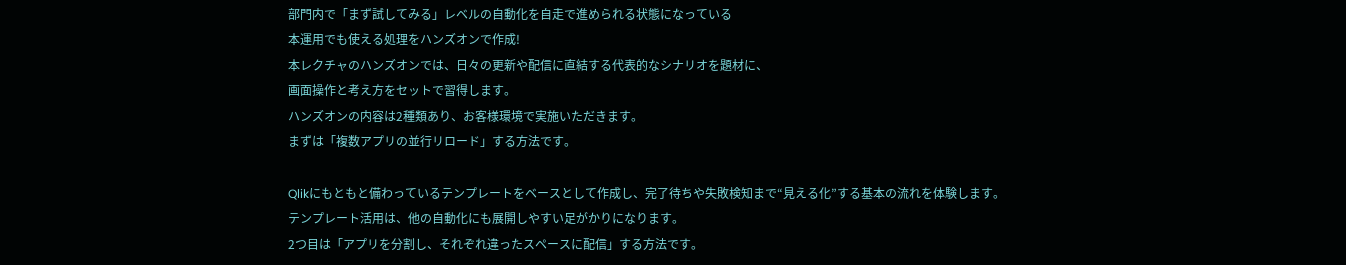部門内で「まず試してみる」レベルの自動化を自走で進められる状態になっている
本運用でも使える処理をハンズオンで作成!
本レクチャのハンズオンでは、日々の更新や配信に直結する代表的なシナリオを題材に、
画面操作と考え方をセットで習得します。
ハンズオンの内容は2種類あり、お客様環境で実施いただきます。
まずは「複数アプリの並行リロード」する方法です。

Qlikにもともと備わっているテンプレートをベースとして作成し、完了待ちや失敗検知まで“見える化”する基本の流れを体験します。
テンプレート活用は、他の自動化にも展開しやすい足がかりになります。
2つ目は「アプリを分割し、それぞれ違ったスペースに配信」する方法です。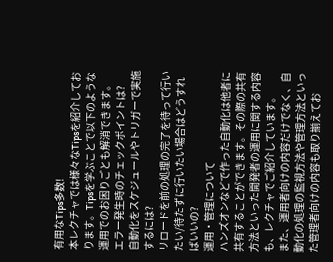有用なTips多数!
本レクチャでは様々なTipsを紹介しております。Tipsを学ぶことで以下のような運用でのお困りごとも解消できます。
エラー発生時のチェックポイントは?
自動化をスケジュールやトリガーで実施するには?
リロードを前の処理の完了を待って行いたい/待たずに行いたい場合はどうすればいいの?
運用・管理について
ハンズオンなどで作った自動化は他者に共有することができます。その際の共有方法といった開発者の運用に関する内容も、レクチャでご紹介しています。
また、運用者向けの内容だけでなく、自動化の処理の監視方法や管理方法といった管理者向けの内容も取り揃えてお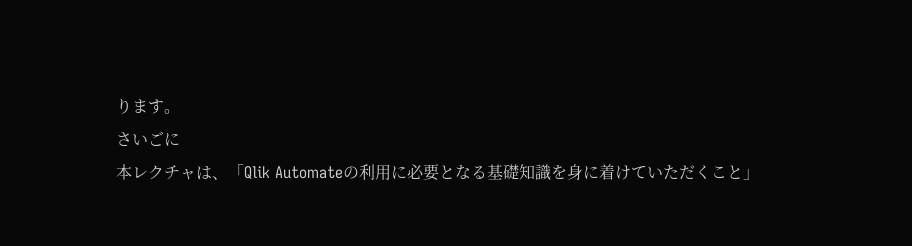ります。
さいごに
本レクチャは、「Qlik Automateの利用に必要となる基礎知識を身に着けていただくこと」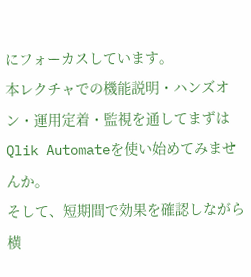にフォーカスしています。
本レクチャでの機能説明・ハンズオン・運用定着・監視を通してまずはQlik Automateを使い始めてみませんか。
そして、短期間で効果を確認しながら横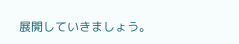展開していきましょう。